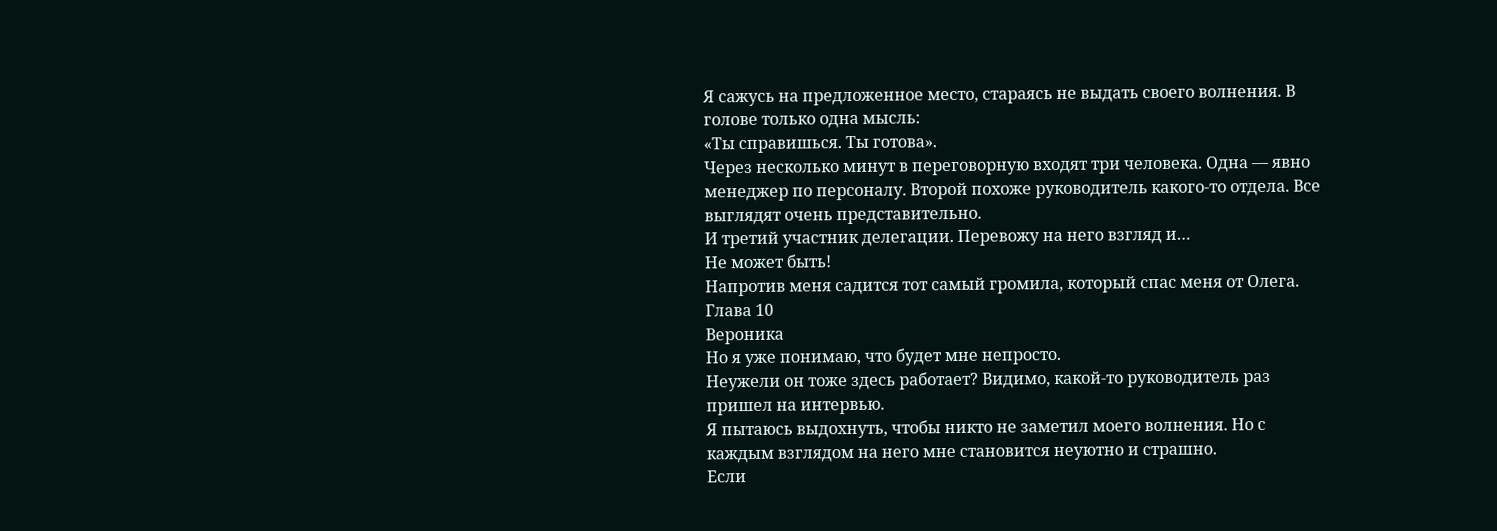Я сажусь на предложенное место, стараясь не выдать своего волнения. В голове только одна мысль:
«Ты справишься. Ты готова».
Через несколько минут в переговорную входят три человека. Одна — явно менеджер по персоналу. Второй похоже руководитель какого-то отдела. Все выглядят очень представительно.
И третий участник делегации. Перевожу на него взгляд и…
Не может быть!
Напротив меня садится тот самый громила, который спас меня от Олега.
Глава 10
Вероника
Но я уже понимаю, что будет мне непросто.
Неужели он тоже здесь работает? Видимо, какой-то руководитель раз пришел на интервью.
Я пытаюсь выдохнуть, чтобы никто не заметил моего волнения. Но с каждым взглядом на него мне становится неуютно и страшно.
Если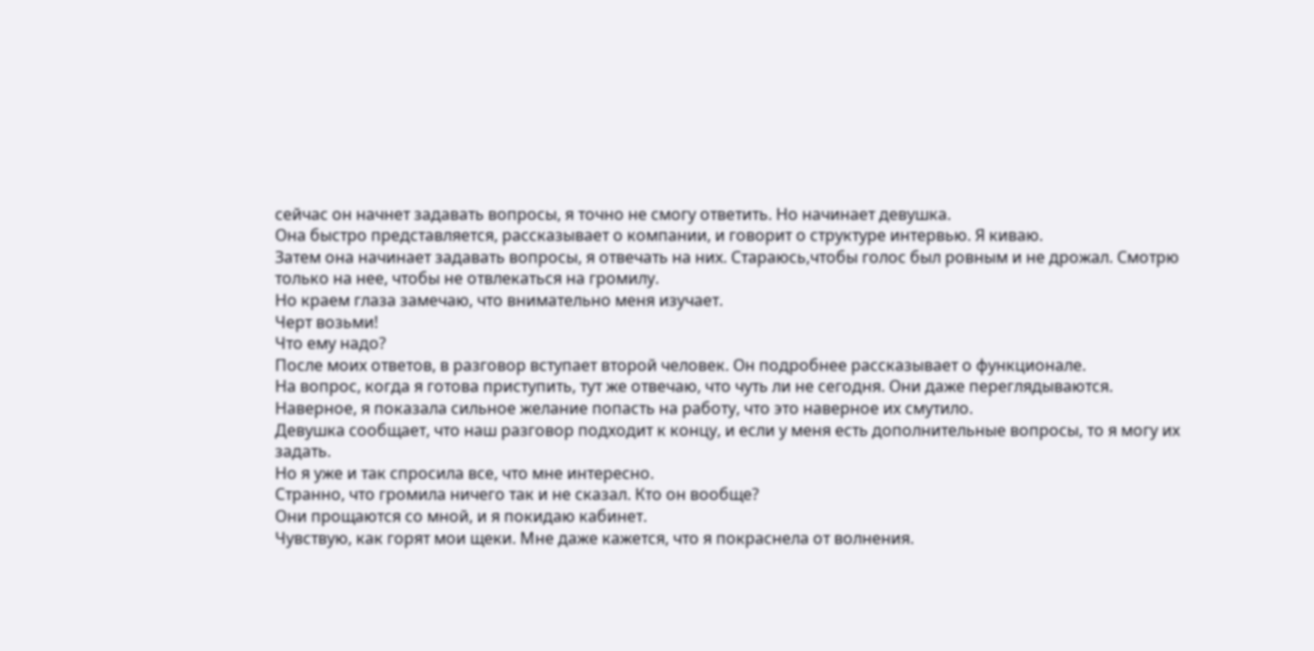сейчас он начнет задавать вопросы, я точно не смогу ответить. Но начинает девушка.
Она быстро представляется, рассказывает о компании, и говорит о структуре интервью. Я киваю.
Затем она начинает задавать вопросы, я отвечать на них. Стараюсь,чтобы голос был ровным и не дрожал. Смотрю только на нее, чтобы не отвлекаться на громилу.
Но краем глаза замечаю, что внимательно меня изучает.
Черт возьми!
Что ему надо?
После моих ответов, в разговор вступает второй человек. Он подробнее рассказывает о функционале.
На вопрос, когда я готова приступить, тут же отвечаю, что чуть ли не сегодня. Они даже переглядываются.
Наверное, я показала сильное желание попасть на работу, что это наверное их смутило.
Девушка сообщает, что наш разговор подходит к концу, и если у меня есть дополнительные вопросы, то я могу их задать.
Но я уже и так спросила все, что мне интересно.
Странно, что громила ничего так и не сказал. Кто он вообще?
Они прощаются со мной, и я покидаю кабинет.
Чувствую, как горят мои щеки. Мне даже кажется, что я покраснела от волнения.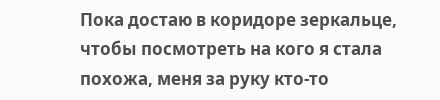Пока достаю в коридоре зеркальце, чтобы посмотреть на кого я стала похожа, меня за руку кто-то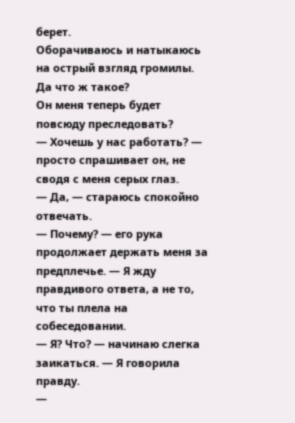берет.
Оборачиваюсь и натыкаюсь на острый взгляд громилы.
Да что ж такое?
Он меня теперь будет повсюду преследовать?
— Хочешь у нас работать? — просто спрашивает он, не сводя с меня серых глаз.
— Да, — стараюсь спокойно отвечать.
— Почему? — его рука продолжает держать меня за предплечье. — Я жду правдивого ответа, а не то, что ты плела на собеседовании.
— Я? Что? — начинаю слегка заикаться. — Я говорила правду.
—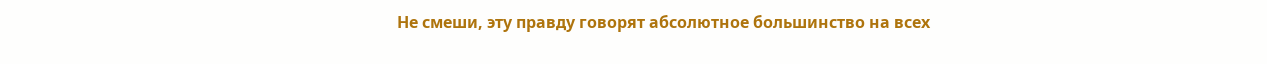Не смеши, эту правду говорят абсолютное большинство на всех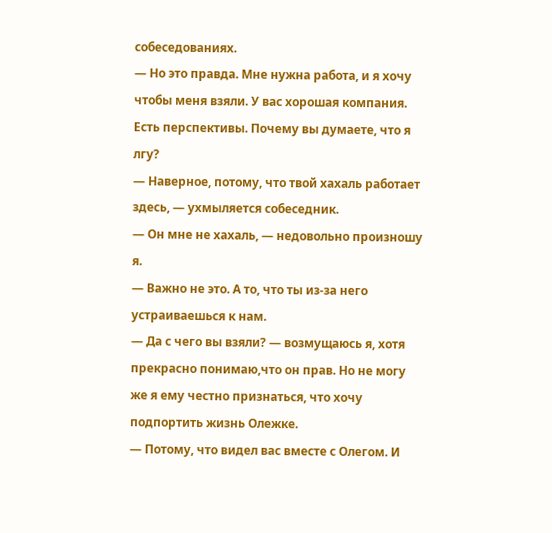собеседованиях.
— Но это правда. Мне нужна работа, и я хочу чтобы меня взяли. У вас хорошая компания. Есть перспективы. Почему вы думаете, что я лгу?
— Наверное, потому, что твой хахаль работает здесь, — ухмыляется собеседник.
— Он мне не хахаль, — недовольно произношу я.
— Важно не это. А то, что ты из-за него устраиваешься к нам.
— Да с чего вы взяли? — возмущаюсь я, хотя прекрасно понимаю,что он прав. Но не могу же я ему честно признаться, что хочу подпортить жизнь Олежке.
— Потому, что видел вас вместе с Олегом. И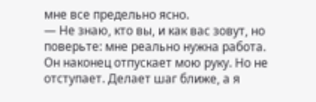мне все предельно ясно.
— Не знаю, кто вы, и как вас зовут, но поверьте: мне реально нужна работа.
Он наконец отпускает мою руку. Но не отступает. Делает шаг ближе, а я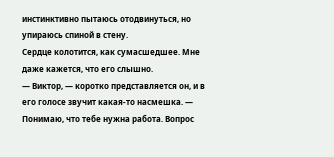инстинктивно пытаюсь отодвинуться, но упираюсь спиной в стену.
Сердце колотится, как сумасшедшее. Мне даже кажется, что его слышно.
— Виктор, — коротко представляется он, и в его голосе звучит какая-то насмешка. — Понимаю, что тебе нужна работа. Вопрос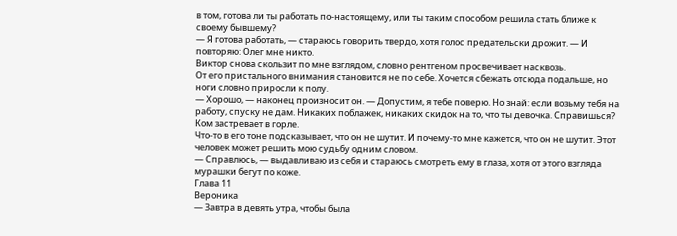в том, готова ли ты работать по-настоящему, или ты таким способом решила стать ближе к своему бывшему?
— Я готова работать, — стараюсь говорить твердо, хотя голос предательски дрожит. — И повторяю: Олег мне никто.
Виктор снова скользит по мне взглядом, словно рентгеном просвечивает насквозь.
От его пристального внимания становится не по себе. Хочется сбежать отсюда подальше, но ноги словно приросли к полу.
— Хорошо, — наконец произносит он. — Допустим, я тебе поверю. Но знай: если возьму тебя на работу, спуску не дам. Никаких поблажек, никаких скидок на то, что ты девочка. Справишься?
Ком застревает в горле.
Что-то в его тоне подсказывает, что он не шутит. И почему-то мне кажется, что он не шутит. Этот человек может решить мою судьбу одним словом.
— Справлюсь, — выдавливаю из себя и стараюсь смотреть ему в глаза, хотя от этого взгляда мурашки бегут по коже.
Глава 11
Вероника
— Завтра в девять утра, чтобы была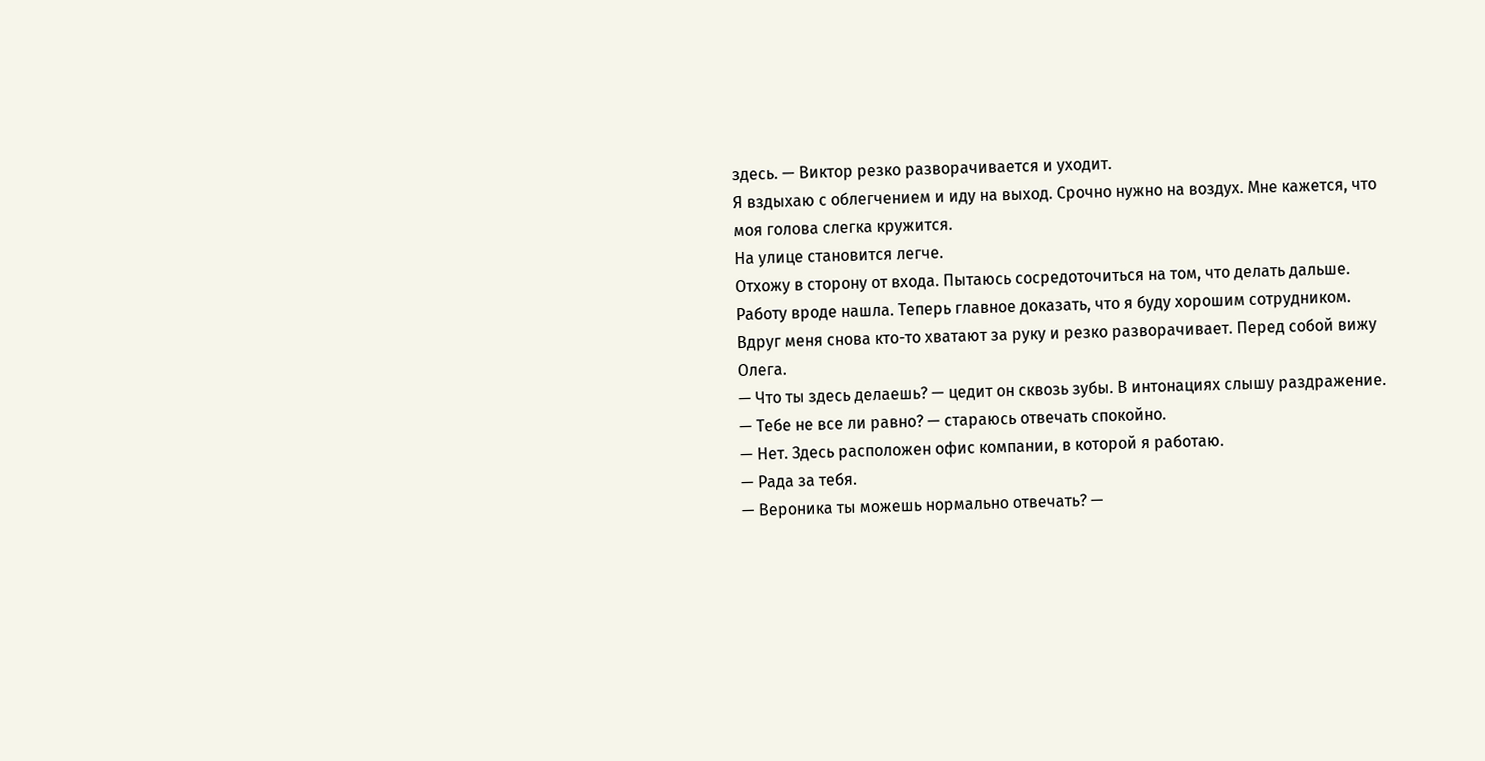здесь. — Виктор резко разворачивается и уходит.
Я вздыхаю с облегчением и иду на выход. Срочно нужно на воздух. Мне кажется, что моя голова слегка кружится.
На улице становится легче.
Отхожу в сторону от входа. Пытаюсь сосредоточиться на том, что делать дальше. Работу вроде нашла. Теперь главное доказать, что я буду хорошим сотрудником.
Вдруг меня снова кто-то хватают за руку и резко разворачивает. Перед собой вижу Олега.
— Что ты здесь делаешь? — цедит он сквозь зубы. В интонациях слышу раздражение.
— Тебе не все ли равно? — стараюсь отвечать спокойно.
— Нет. Здесь расположен офис компании, в которой я работаю.
— Рада за тебя.
— Вероника ты можешь нормально отвечать? —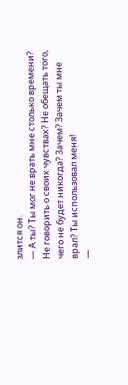злится он.
— А ты? Ты мог не врать мне столько времени? Не говорить о своих чувствах? Не обещать того, чего не будет никогда? Зачем? Зачем ты мне врал? Ты использовал меня!
—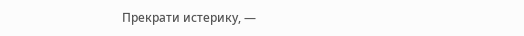Прекрати истерику, —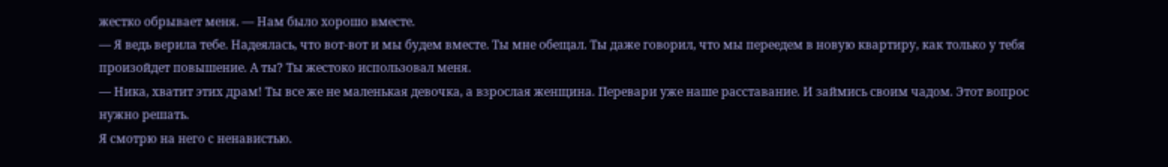жестко обрывает меня. — Нам было хорошо вместе.
— Я ведь верила тебе. Надеялась, что вот-вот и мы будем вместе. Ты мне обещал. Ты даже говорил, что мы переедем в новую квартиру, как только у тебя произойдет повышение. А ты? Ты жестоко использовал меня.
— Ника, хватит этих драм! Ты все же не маленькая девочка, а взрослая женщина. Перевари уже наше расставание. И займись своим чадом. Этот вопрос нужно решать.
Я смотрю на него с ненавистью.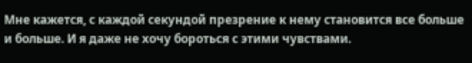Мне кажется, с каждой секундой презрение к нему становится все больше и больше. И я даже не хочу бороться с этими чувствами.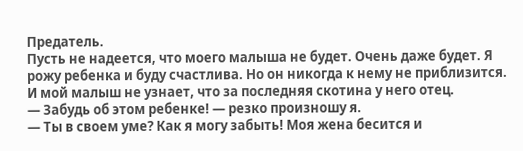Предатель.
Пусть не надеется, что моего малыша не будет. Очень даже будет. Я рожу ребенка и буду счастлива. Но он никогда к нему не приблизится. И мой малыш не узнает, что за последняя скотина у него отец.
— Забудь об этом ребенке! — резко произношу я.
— Ты в своем уме? Как я могу забыть! Моя жена бесится и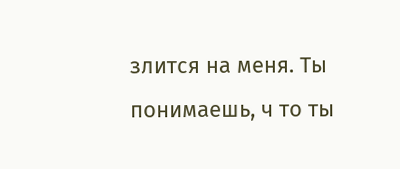злится на меня. Ты понимаешь, ч то ты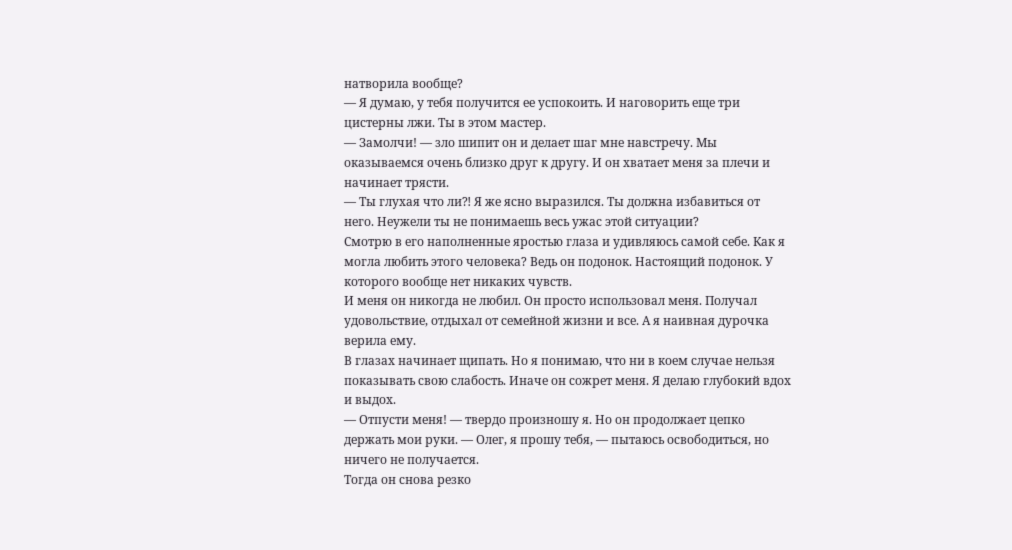натворила вообще?
— Я думаю, у тебя получится ее успокоить. И наговорить еще три цистерны лжи. Ты в этом мастер.
— Замолчи! — зло шипит он и делает шаг мне навстречу. Мы оказываемся очень близко друг к другу. И он хватает меня за плечи и начинает трясти.
— Ты глухая что ли⁈ Я же ясно выразился. Ты должна избавиться от него. Неужели ты не понимаешь весь ужас этой ситуации?
Смотрю в его наполненные яростью глаза и удивляюсь самой себе. Как я могла любить этого человека? Ведь он подонок. Настоящий подонок. У которого вообще нет никаких чувств.
И меня он никогда не любил. Он просто использовал меня. Получал удовольствие, отдыхал от семейной жизни и все. А я наивная дурочка верила ему.
В глазах начинает щипать. Но я понимаю, что ни в коем случае нельзя показывать свою слабость. Иначе он сожрет меня. Я делаю глубокий вдох и выдох.
— Отпусти меня! — твердо произношу я. Но он продолжает цепко держать мои руки. — Олег, я прошу тебя, — пытаюсь освободиться, но ничего не получается.
Тогда он снова резко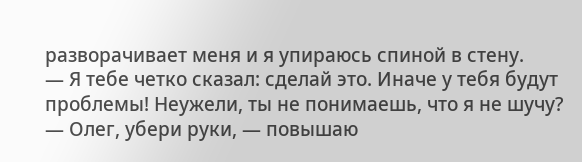разворачивает меня и я упираюсь спиной в стену.
— Я тебе четко сказал: сделай это. Иначе у тебя будут проблемы! Неужели, ты не понимаешь, что я не шучу?
— Олег, убери руки, — повышаю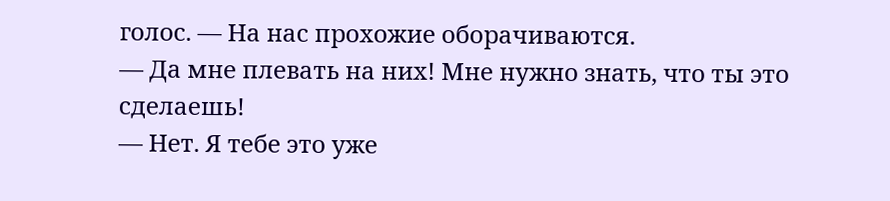голос. — На нас прохожие оборачиваются.
— Да мне плевать на них! Мне нужно знать, что ты это сделаешь!
— Нет. Я тебе это уже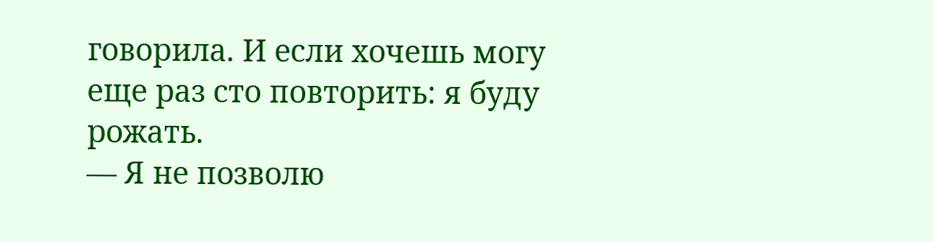говорила. И если хочешь могу еще раз сто повторить: я буду рожать.
— Я не позволю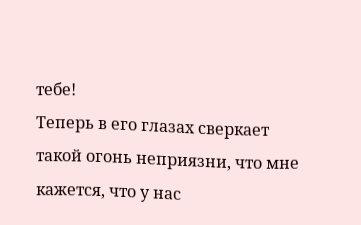тебе!
Теперь в его глазах сверкает такой огонь неприязни, что мне кажется, что у нас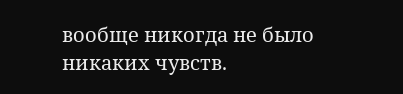вообще никогда не было никаких чувств.